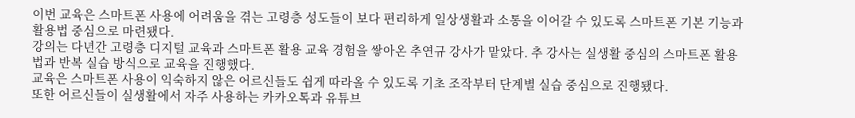이번 교육은 스마트폰 사용에 어려움을 겪는 고령층 성도들이 보다 편리하게 일상생활과 소통을 이어갈 수 있도록 스마트폰 기본 기능과 활용법 중심으로 마련됐다.
강의는 다년간 고령층 디지털 교육과 스마트폰 활용 교육 경험을 쌓아온 추연규 강사가 맡았다. 추 강사는 실생활 중심의 스마트폰 활용법과 반복 실습 방식으로 교육을 진행했다.
교육은 스마트폰 사용이 익숙하지 않은 어르신들도 쉽게 따라올 수 있도록 기초 조작부터 단계별 실습 중심으로 진행됐다.
또한 어르신들이 실생활에서 자주 사용하는 카카오톡과 유튜브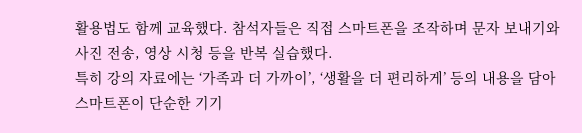활용법도 함께 교육했다. 참석자들은 직접 스마트폰을 조작하며 문자 보내기와 사진 전송, 영상 시청 등을 반복 실습했다.
특히 강의 자료에는 ‘가족과 더 가까이’, ‘생활을 더 편리하게’ 등의 내용을 담아 스마트폰이 단순한 기기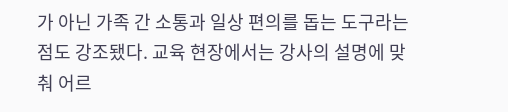가 아닌 가족 간 소통과 일상 편의를 돕는 도구라는 점도 강조됐다. 교육 현장에서는 강사의 설명에 맞춰 어르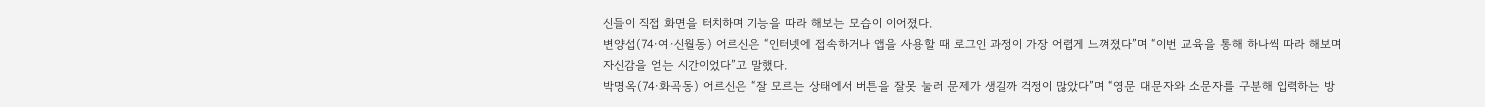신들이 직접 화면을 터치하며 기능을 따라 해보는 모습이 이어졌다.
변양섭(74·여·신월동) 어르신은 “인터넷에 접속하거나 앱을 사용할 때 로그인 과정이 가장 어렵게 느껴졌다”며 “이번 교육을 통해 하나씩 따라 해보며 자신감을 얻는 시간이었다”고 말했다.
박명옥(74·화곡동) 어르신은 “잘 모르는 상태에서 버튼을 잘못 눌러 문제가 생길까 걱정이 많았다”며 “영문 대문자와 소문자를 구분해 입력하는 방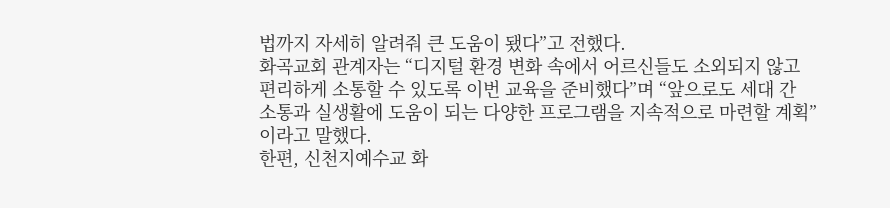법까지 자세히 알려줘 큰 도움이 됐다”고 전했다.
화곡교회 관계자는 “디지털 환경 변화 속에서 어르신들도 소외되지 않고 편리하게 소통할 수 있도록 이번 교육을 준비했다”며 “앞으로도 세대 간 소통과 실생활에 도움이 되는 다양한 프로그램을 지속적으로 마련할 계획”이라고 말했다.
한편, 신천지예수교 화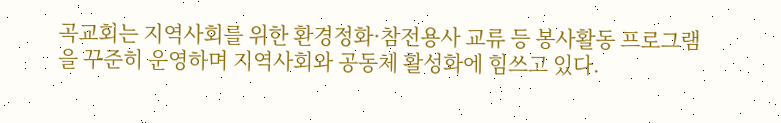곡교회는 지역사회를 위한 환경정화·참전용사 교류 등 봉사활동 프로그램을 꾸준히 운영하며 지역사회와 공동체 활성화에 힘쓰고 있다.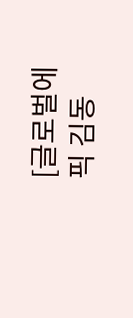[글로벌에픽 김동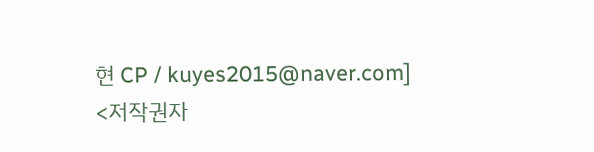현 CP / kuyes2015@naver.com]
<저작권자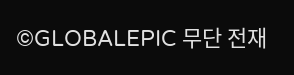©GLOBALEPIC 무단 전재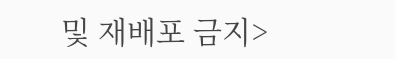및 재배포 금지>